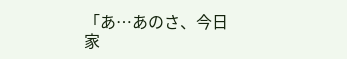「あ…あのさ、今日家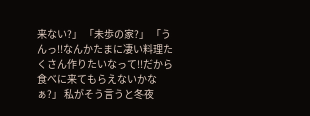来ない?」 「未歩の家?」 「うんっ!!なんかたまに凄い料理たくさん作りたいなって!!だから食べに来てもらえないかなぁ?」 私がそう言うと冬夜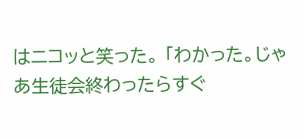はニコッと笑った。 「わかった。じゃあ生徒会終わったらすぐ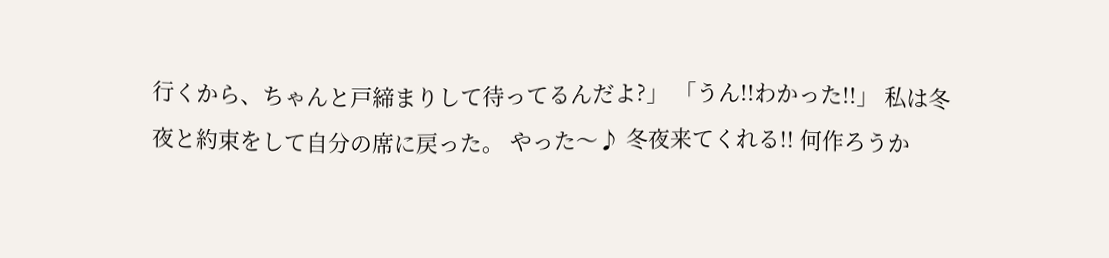行くから、ちゃんと戸締まりして待ってるんだよ?」 「うん!!わかった!!」 私は冬夜と約束をして自分の席に戻った。 やった〜♪ 冬夜来てくれる!! 何作ろうか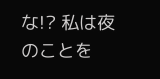な!? 私は夜のことを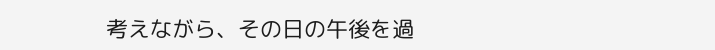考えながら、その日の午後を過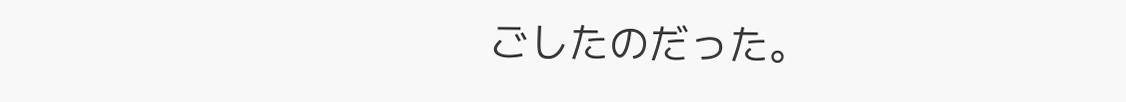ごしたのだった。